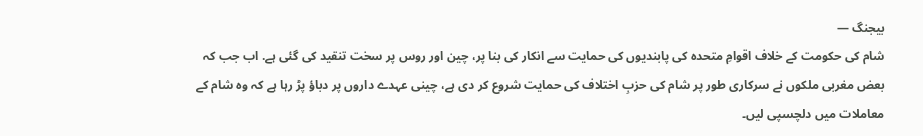بیجنگ —
شام کی حکومت کے خلاف اقوامِ متحدہ کی پابندیوں کی حمایت سے انکار کی بنا پر، چین اور روس پر سخت تنقید کی گئی ہے. اب جب کہ بعض مغربی ملکوں نے سرکاری طور پر شام کی حزبِ اختلاف کی حمایت شروع کر دی ہے، چینی عہدے داروں پر دباؤ پڑ رہا ہے کہ وہ شام کے معاملات میں دلچسپی لیں۔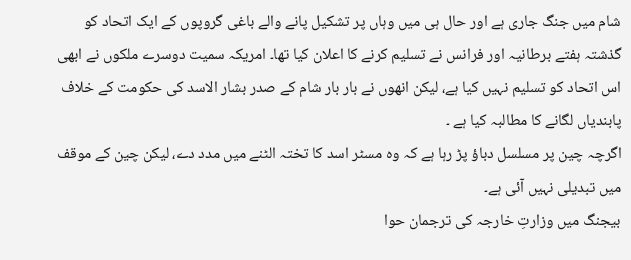شام میں جنگ جاری ہے اور حال ہی میں وہاں پر تشکیل پانے والے باغی گروپوں کے ایک اتحاد کو گذشتہ ہفتے برطانیہ اور فرانس نے تسلیم کرنے کا اعلان کیا تھا۔ امریکہ سمیت دوسرے ملکوں نے ابھی اس اتحاد کو تسلیم نہیں کیا ہے، لیکن انھوں نے بار بار شام کے صدر بشار الاسد کی حکومت کے خلاف پابندیاں لگانے کا مطالبہ کیا ہے ۔
اگرچہ چین پر مسلسل دباؤ پڑ رہا ہے کہ وہ مسٹر اسد کا تختہ الٹنے میں مدد دے، لیکن چین کے موقف میں تبدیلی نہیں آئی ہے۔
بیجنگ میں وزارتِ خارجہ کی ترجمان حوا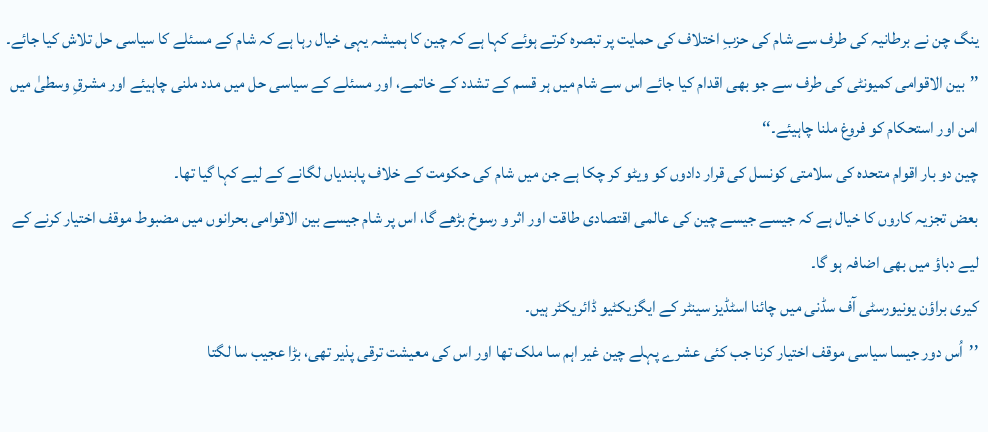ینگ چن نے برطانیہ کی طرف سے شام کی حزبِ اختلاف کی حمایت پر تبصرہ کرتے ہوئے کہا ہے کہ چین کا ہمیشہ یہی خیال رہا ہے کہ شام کے مسئلے کا سیاسی حل تلاش کیا جائے۔
’’بین الاقوامی کمیونٹی کی طرف سے جو بھی اقدام کیا جائے اس سے شام میں ہر قسم کے تشدد کے خاتمے، اور مسئلے کے سیاسی حل میں مدد ملنی چاہیئے اور مشرقِ وسطیٰ میں امن اور استحکام کو فروغ ملنا چاہیئے۔‘‘
چین دو بار اقوام متحدہ کی سلامتی کونسل کی قرار دادوں کو ویٹو کر چکا ہے جن میں شام کی حکومت کے خلاف پابندیاں لگانے کے لیے کہا گیا تھا۔
بعض تجزیہ کاروں کا خیال ہے کہ جیسے جیسے چین کی عالمی اقتصادی طاقت اور اثر و رسوخ بڑھے گا، اس پر شام جیسے بین الاقوامی بحرانوں میں مضبوط موقف اختیار کرنے کے لیے دباؤ میں بھی اضافہ ہو گا۔
کیری براؤن یونیورسٹی آف سڈنی میں چائنا اسٹڈیز سینٹر کے ایگزیکٹیو ڈائریکٹر ہیں۔
’’اُس دور جیسا سیاسی موقف اختیار کرنا جب کئی عشرے پہلے چین غیر اہم سا ملک تھا اور اس کی معیشت ترقی پذیر تھی، بڑا عجیب سا لگتا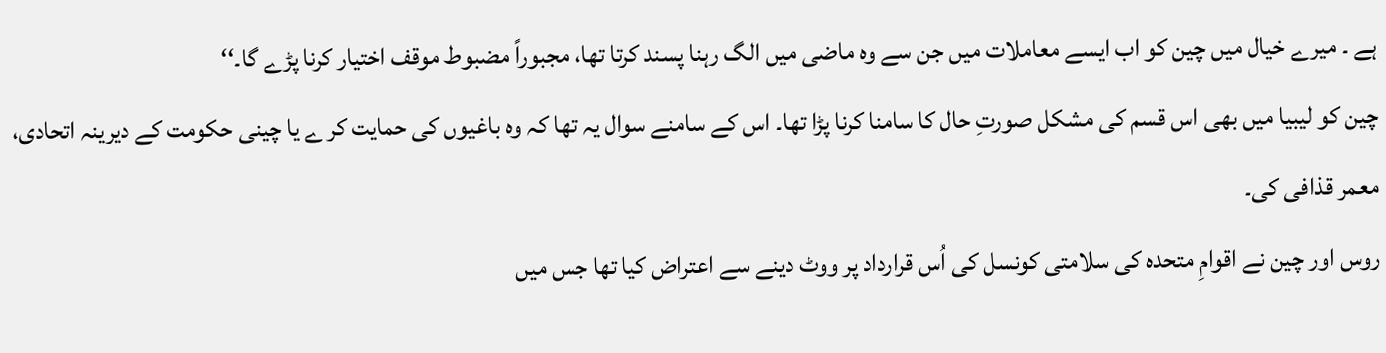ہے ۔ میرے خیال میں چین کو اب ایسے معاملات میں جن سے وہ ماضی میں الگ رہنا پسند کرتا تھا، مجبوراً مضبوط موقف اختیار کرنا پڑے گا۔‘‘
چین کو لیبیا میں بھی اس قسم کی مشکل صورتِ حال کا سامنا کرنا پڑا تھا۔ اس کے سامنے سوال یہ تھا کہ وہ باغیوں کی حمایت کر ے یا چینی حکومت کے دیرینہ اتحادی، معمر قذافی کی۔
روس اور چین نے اقوامِ متحدہ کی سلامتی کونسل کی اُس قرارداد پر ووٹ دینے سے اعتراض کیا تھا جس میں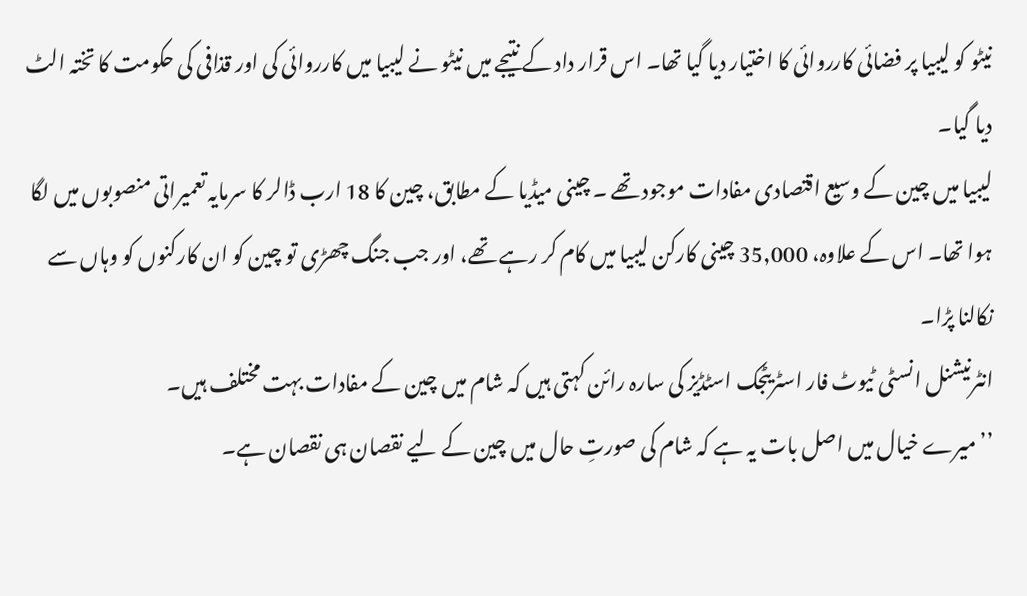نیٹو کو لیبیا پر فضائی کارروائی کا اختیار دیا گیا تھا۔ اس قرار داد کے نتیجے میں نیٹو نے لیبیا میں کارروائی کی اور قذافی کی حکومت کا تختہ الٹ دیا گیا۔
لیبیا میں چین کے وسیع اقتصادی مفادات موجود تھے ۔ چینی میڈیا کے مطابق، چین کا 18 ارب ڈالر کا سرمایہ تعمیراتی منصوبوں میں لگا ہوا تھا۔ اس کے علاوہ، 35,000 چینی کارکن لیبیا میں کام کر رہے تھے، اور جب جنگ چھڑی تو چین کو ان کارکنوں کو وہاں سے نکالنا پڑا۔
انٹرنیشنل انسٹی ٹیوٹ فار اسٹریٹجک اسٹڈیز کی سارہ رائن کہتی ہیں کہ شام میں چین کے مفادات بہت مختلف ہیں۔
’’میرے خیال میں اصل بات یہ ہے کہ شام کی صورتِ حال میں چین کے لیے نقصان ہی نقصان ہے۔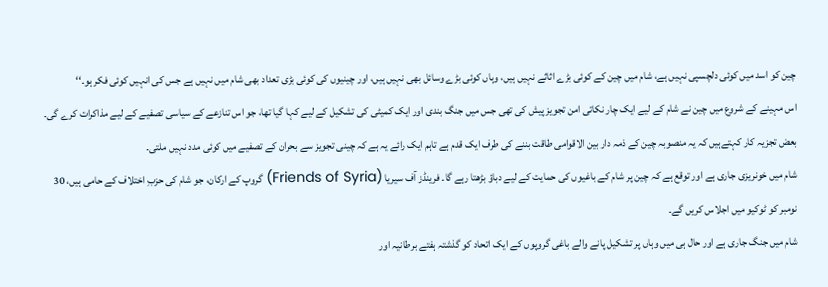چین کو اسد میں کوئی دلچسپی نہیں ہے، شام میں چین کے کوئی بڑے اثاثے نہیں ہیں، وہاں کوئی بڑے وسائل بھی نہیں ہیں، اور چینیوں کی کوئی بڑی تعداد بھی شام میں نہیں ہے جس کی انہیں کوئی فکر ہو۔‘‘
اس مہینے کے شروع میں چین نے شام کے لیے ایک چار نکاتی امن تجویز پیش کی تھی جس میں جنگ بندی اور ایک کمیٹی کی تشکیل کے لیے کہا گیا تھا، جو اس تنازعے کے سیاسی تصفیے کے لیے مذاکرات کرے گی۔
بعض تجزیہ کار کہتےہیں کہ یہ منصوبہ چین کے ذمہ دار بین الاقوامی طاقت بننے کی طرف ایک قدم ہے تاہم ایک رائے یہ ہے کہ چینی تجویز سے بحران کے تصفیے میں کوئی مدد نہیں ملتی۔
شام میں خونریزی جاری ہے اور توقع ہے کہ چین پر شام کے باغیوں کی حمایت کے لیے دباؤ بڑھتا رہے گا۔ فرینڈز آف سیریا (Friends of Syria) گروپ کے ارکان، جو شام کی حزبِ اختلاف کے حامی ہیں، 30 نومبر کو ٹوکیو میں اجلاس کریں گے۔
شام میں جنگ جاری ہے اور حال ہی میں وہاں پر تشکیل پانے والے باغی گروپوں کے ایک اتحاد کو گذشتہ ہفتے برطانیہ اور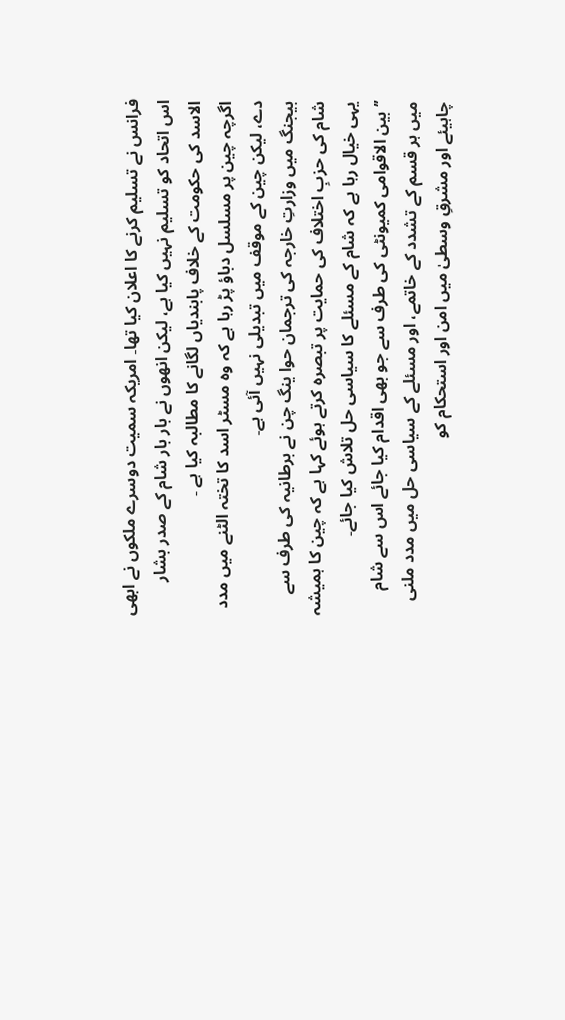فرانس نے تسلیم کرنے کا اعلان کیا تھا۔ امریکہ سمیت دوسرے ملکوں نے ابھی اس اتحاد کو تسلیم نہیں کیا ہے، لیکن انھوں نے بار بار شام کے صدر بشار الاسد کی حکومت کے خلاف پابندیاں لگانے کا مطالبہ کیا ہے ۔
اگرچہ چین پر مسلسل دباؤ پڑ رہا ہے کہ وہ مسٹر اسد کا تختہ الٹنے میں مدد دے، لیکن چین کے موقف میں تبدیلی نہیں آئی ہے۔
بیجنگ میں وزارتِ خارجہ کی ترجمان حوا ینگ چن نے برطانیہ کی طرف سے شام کی حزبِ اختلاف کی حمایت پر تبصرہ کرتے ہوئے کہا ہے کہ چین کا ہمیشہ یہی خیال رہا ہے کہ شام کے مسئلے کا سیاسی حل تلاش کیا جائے۔
’’بین الاقوامی کمیونٹی کی طرف سے جو بھی اقدام کیا جائے اس سے شام میں ہر قسم کے تشدد کے خاتمے، اور مسئلے کے سیاسی حل میں مدد ملنی چاہیئے اور مشرقِ وسطیٰ میں امن اور استحکام کو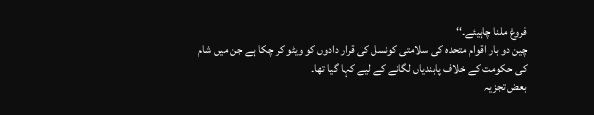فروغ ملنا چاہیئے۔‘‘
چین دو بار اقوام متحدہ کی سلامتی کونسل کی قرار دادوں کو ویٹو کر چکا ہے جن میں شام کی حکومت کے خلاف پابندیاں لگانے کے لیے کہا گیا تھا۔
بعض تجزیہ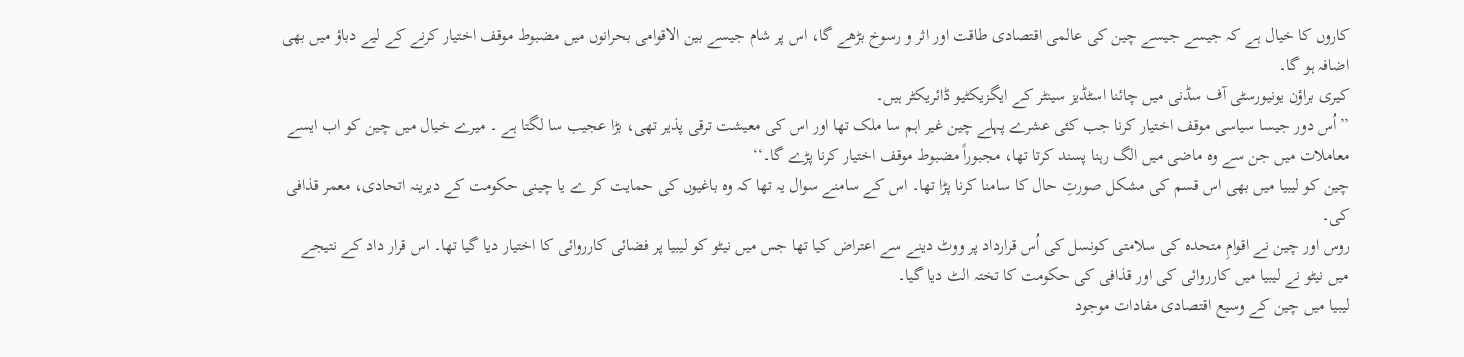کاروں کا خیال ہے کہ جیسے جیسے چین کی عالمی اقتصادی طاقت اور اثر و رسوخ بڑھے گا، اس پر شام جیسے بین الاقوامی بحرانوں میں مضبوط موقف اختیار کرنے کے لیے دباؤ میں بھی اضافہ ہو گا۔
کیری براؤن یونیورسٹی آف سڈنی میں چائنا اسٹڈیز سینٹر کے ایگزیکٹیو ڈائریکٹر ہیں۔
’’اُس دور جیسا سیاسی موقف اختیار کرنا جب کئی عشرے پہلے چین غیر اہم سا ملک تھا اور اس کی معیشت ترقی پذیر تھی، بڑا عجیب سا لگتا ہے ۔ میرے خیال میں چین کو اب ایسے معاملات میں جن سے وہ ماضی میں الگ رہنا پسند کرتا تھا، مجبوراً مضبوط موقف اختیار کرنا پڑے گا۔‘‘
چین کو لیبیا میں بھی اس قسم کی مشکل صورتِ حال کا سامنا کرنا پڑا تھا۔ اس کے سامنے سوال یہ تھا کہ وہ باغیوں کی حمایت کر ے یا چینی حکومت کے دیرینہ اتحادی، معمر قذافی کی۔
روس اور چین نے اقوامِ متحدہ کی سلامتی کونسل کی اُس قرارداد پر ووٹ دینے سے اعتراض کیا تھا جس میں نیٹو کو لیبیا پر فضائی کارروائی کا اختیار دیا گیا تھا۔ اس قرار داد کے نتیجے میں نیٹو نے لیبیا میں کارروائی کی اور قذافی کی حکومت کا تختہ الٹ دیا گیا۔
لیبیا میں چین کے وسیع اقتصادی مفادات موجود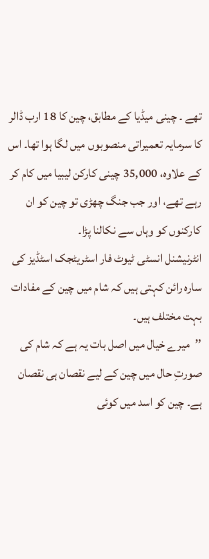تھے ۔ چینی میڈیا کے مطابق، چین کا 18 ارب ڈالر کا سرمایہ تعمیراتی منصوبوں میں لگا ہوا تھا۔ اس کے علاوہ، 35,000 چینی کارکن لیبیا میں کام کر رہے تھے، اور جب جنگ چھڑی تو چین کو ان کارکنوں کو وہاں سے نکالنا پڑا۔
انٹرنیشنل انسٹی ٹیوٹ فار اسٹریٹجک اسٹڈیز کی سارہ رائن کہتی ہیں کہ شام میں چین کے مفادات بہت مختلف ہیں۔
’’میرے خیال میں اصل بات یہ ہے کہ شام کی صورتِ حال میں چین کے لیے نقصان ہی نقصان ہے۔ چین کو اسد میں کوئی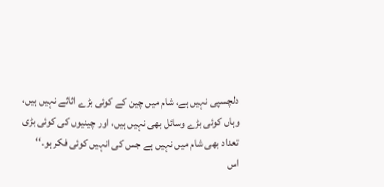دلچسپی نہیں ہے، شام میں چین کے کوئی بڑے اثاثے نہیں ہیں، وہاں کوئی بڑے وسائل بھی نہیں ہیں، اور چینیوں کی کوئی بڑی تعداد بھی شام میں نہیں ہے جس کی انہیں کوئی فکر ہو۔‘‘
اس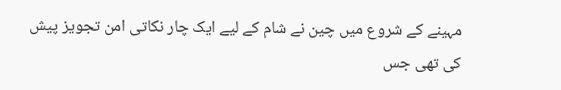مہینے کے شروع میں چین نے شام کے لیے ایک چار نکاتی امن تجویز پیش کی تھی جس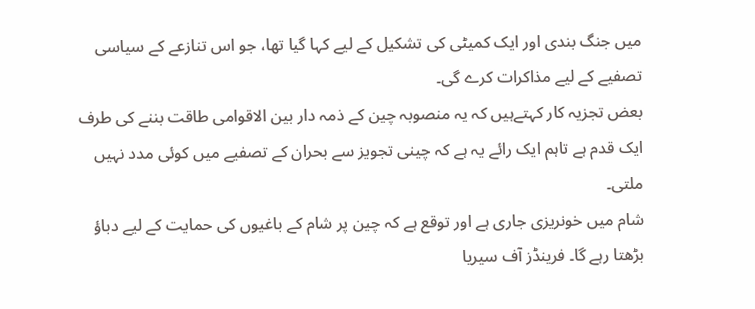میں جنگ بندی اور ایک کمیٹی کی تشکیل کے لیے کہا گیا تھا، جو اس تنازعے کے سیاسی تصفیے کے لیے مذاکرات کرے گی۔
بعض تجزیہ کار کہتےہیں کہ یہ منصوبہ چین کے ذمہ دار بین الاقوامی طاقت بننے کی طرف ایک قدم ہے تاہم ایک رائے یہ ہے کہ چینی تجویز سے بحران کے تصفیے میں کوئی مدد نہیں ملتی۔
شام میں خونریزی جاری ہے اور توقع ہے کہ چین پر شام کے باغیوں کی حمایت کے لیے دباؤ بڑھتا رہے گا۔ فرینڈز آف سیریا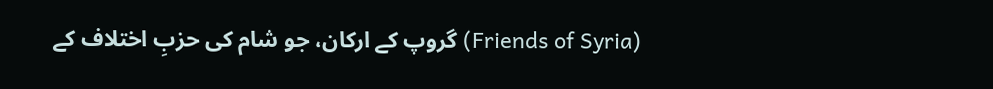(Friends of Syria) گروپ کے ارکان، جو شام کی حزبِ اختلاف کے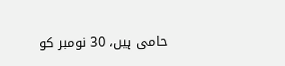حامی ہیں، 30 نومبر کو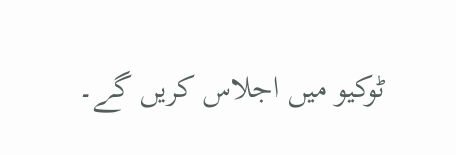ٹوکیو میں اجلاس کریں گے۔